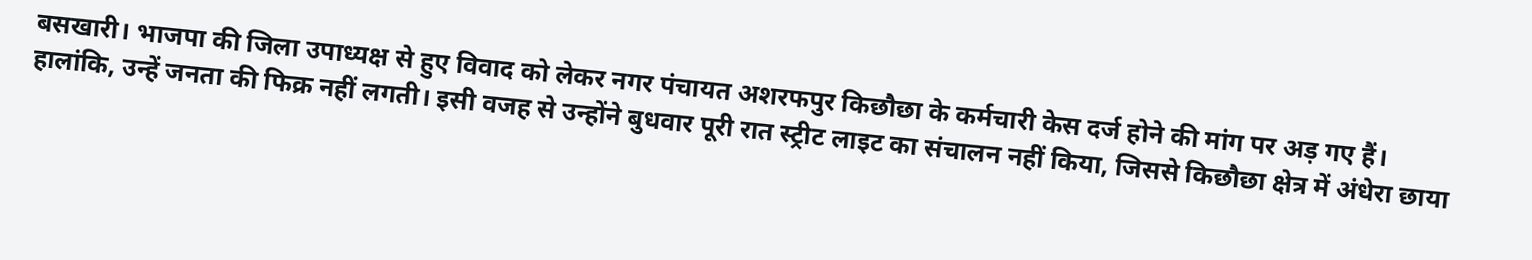बसखारी। भाजपा की जिला उपाध्यक्ष से हुए विवाद को लेकर नगर पंचायत अशरफपुर किछौछा के कर्मचारी केस दर्ज होने की मांग पर अड़ गए हैं। हालांकि, उन्हें जनता की फिक्र नहीं लगती। इसी वजह से उन्होंने बुधवार पूरी रात स्ट्रीट लाइट का संचालन नहीं किया, जिससे किछौछा क्षेत्र में अंधेरा छाया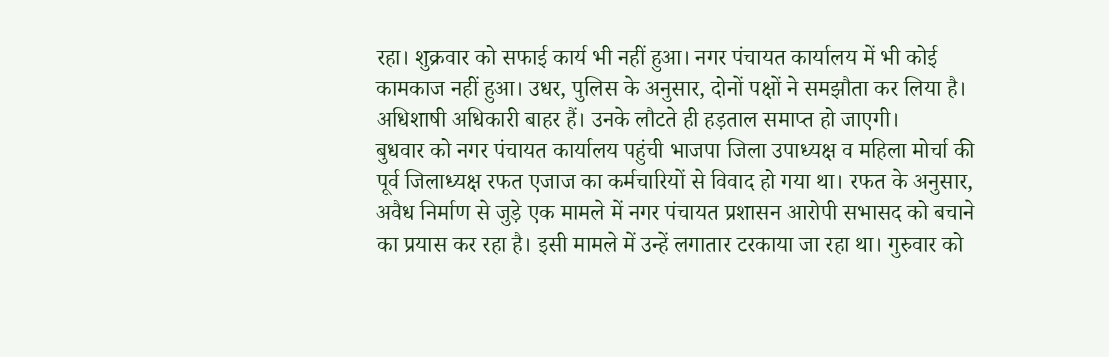रहा। शुक्रवार को सफाई कार्य भी नहीं हुआ। नगर पंचायत कार्यालय में भी कोई कामकाज नहीं हुआ। उधर, पुलिस के अनुसार, दोनों पक्षों ने समझौता कर लिया है। अधिशाषी अधिकारी बाहर हैं। उनके लौटते ही हड़ताल समाप्त हो जाएगी।
बुधवार को नगर पंचायत कार्यालय पहुंची भाजपा जिला उपाध्यक्ष व महिला मोर्चा की पूर्व जिलाध्यक्ष रफत एजाज का कर्मचारियों से विवाद हो गया था। रफत के अनुसार, अवैध निर्माण से जुड़े एक मामले में नगर पंचायत प्रशासन आरोपी सभासद को बचाने का प्रयास कर रहा है। इसी मामले में उन्हें लगातार टरकाया जा रहा था। गुरुवार को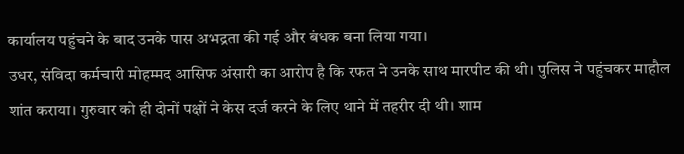कार्यालय पहुंचने के बाद उनके पास अभद्रता की गई और बंधक बना लिया गया।
उधर, संविदा कर्मचारी मोहम्मद आसिफ अंसारी का आरोप है कि रफत ने उनके साथ मारपीट की थी। पुलिस ने पहुंचकर माहौल शांत कराया। गुरुवार को ही दोनों पक्षों ने केस दर्ज करने के लिए थाने में तहरीर दी थी। शाम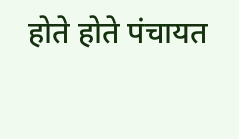होते होते पंचायत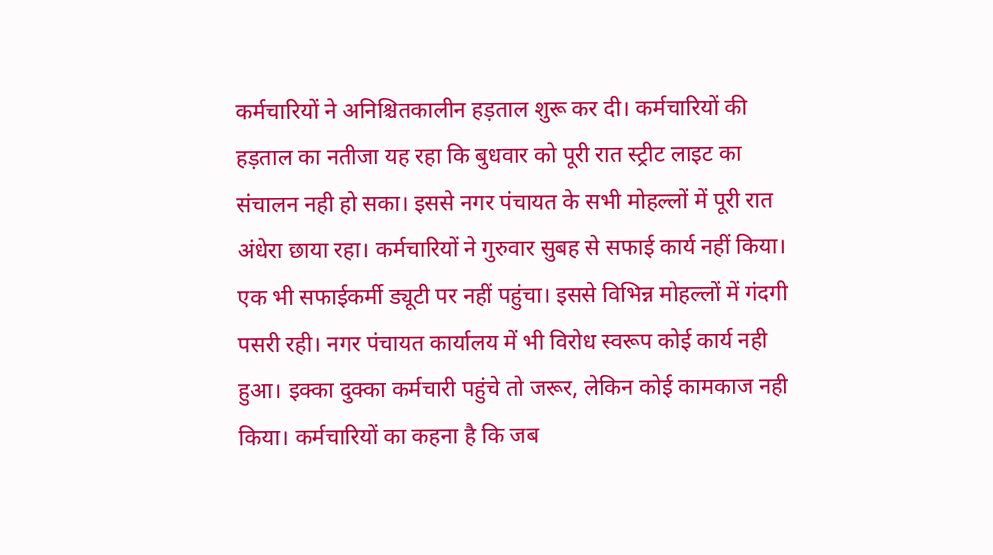कर्मचारियों ने अनिश्चितकालीन हड़ताल शुरू कर दी। कर्मचारियों की हड़ताल का नतीजा यह रहा कि बुधवार को पूरी रात स्ट्रीट लाइट का संचालन नही हो सका। इससे नगर पंचायत के सभी मोहल्लों में पूरी रात अंधेरा छाया रहा। कर्मचारियों ने गुरुवार सुबह से सफाई कार्य नहीं किया।
एक भी सफाईकर्मी ड्यूटी पर नहीं पहुंचा। इससे विभिन्न मोहल्लों में गंदगी पसरी रही। नगर पंचायत कार्यालय में भी विरोध स्वरूप कोई कार्य नही हुआ। इक्का दुक्का कर्मचारी पहुंचे तो जरूर, लेकिन कोई कामकाज नही किया। कर्मचारियों का कहना है कि जब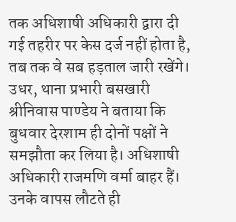तक अधिशाषी अधिकारी द्वारा दी गई तहरीर पर केस दर्ज नहीं होता है, तब तक वे सब हड़ताल जारी रखेंगे। उधर, थाना प्रभारी बसखारी श्रीनिवास पाण्डेय ने बताया कि बुधवार देरशाम ही दोनों पक्षों ने समझौता कर लिया है। अधिशाषी अधिकारी राजमणि वर्मा बाहर हैं। उनके वापस लौटते ही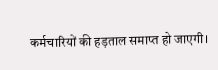कर्मचारियों की हड़ताल समाप्त हो जाएगी।